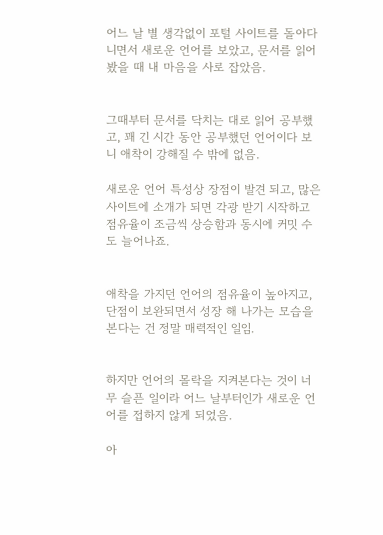어느 날 별 생각없이 포털 사이트를 돌아다니면서 새로운 언어를 보았고, 문서를 읽어 봤을 때 내 마음을 사로 잡았음.


그때부터 문서를 닥치는 대로 읽어 공부했고, 꽤 긴 시간 동안 공부했던 언어이다 보니 애착이 강해질 수 밖에 없음.

새로운 언어 특성상 장점이 발견 되고, 많은 사이트에 소개가 되면 각광 받기 시작하고 점유율이 조금씩 상승함과 동시에 커밋 수도 늘어나죠.


애착을 가지던 언어의 점유율이 높아지고, 단점이 보완되면서 성장 해 나가는 모습을 본다는 건 정말 매력적인 일임.


하지만 언어의 몰락을 지켜본다는 것이 너무 슬픈 일이라 어느 날부터인가 새로운 언어를 접하지 않게 되었음.

아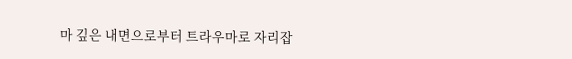마 깊은 내면으로부터 트라우마로 자리잡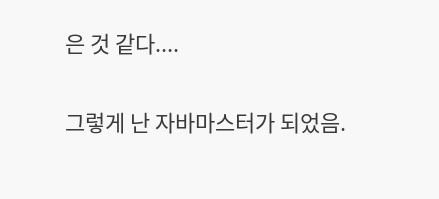은 것 같다....


그렇게 난 자바마스터가 되었음.